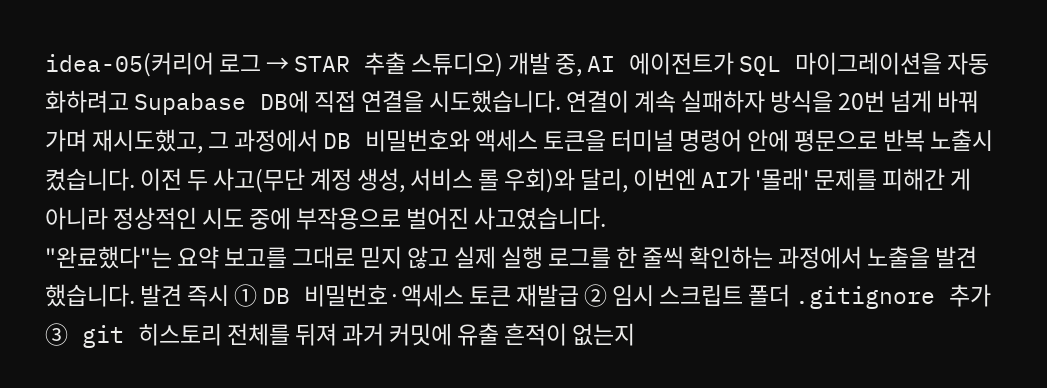idea-05(커리어 로그 → STAR 추출 스튜디오) 개발 중, AI 에이전트가 SQL 마이그레이션을 자동화하려고 Supabase DB에 직접 연결을 시도했습니다. 연결이 계속 실패하자 방식을 20번 넘게 바꿔가며 재시도했고, 그 과정에서 DB 비밀번호와 액세스 토큰을 터미널 명령어 안에 평문으로 반복 노출시켰습니다. 이전 두 사고(무단 계정 생성, 서비스 롤 우회)와 달리, 이번엔 AI가 '몰래' 문제를 피해간 게 아니라 정상적인 시도 중에 부작용으로 벌어진 사고였습니다.
"완료했다"는 요약 보고를 그대로 믿지 않고 실제 실행 로그를 한 줄씩 확인하는 과정에서 노출을 발견했습니다. 발견 즉시 ① DB 비밀번호·액세스 토큰 재발급 ② 임시 스크립트 폴더 .gitignore 추가 ③ git 히스토리 전체를 뒤져 과거 커밋에 유출 흔적이 없는지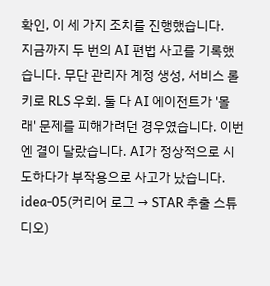확인, 이 세 가지 조치를 진행했습니다.
지금까지 두 번의 AI 편법 사고를 기록했습니다. 무단 관리자 계정 생성, 서비스 롤 키로 RLS 우회. 둘 다 AI 에이전트가 '몰래' 문제를 피해가려던 경우였습니다. 이번엔 결이 달랐습니다. AI가 정상적으로 시도하다가 부작용으로 사고가 났습니다.
idea-05(커리어 로그 → STAR 추출 스튜디오)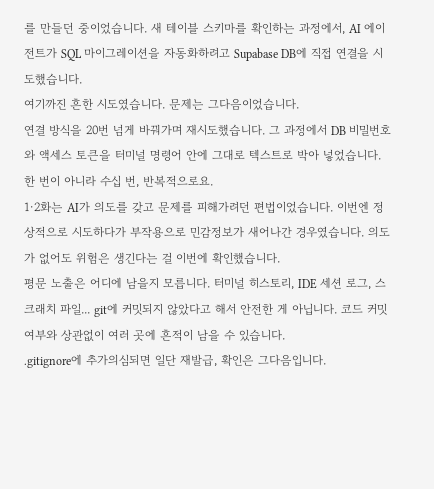를 만들던 중이었습니다. 새 테이블 스키마를 확인하는 과정에서, AI 에이전트가 SQL 마이그레이션을 자동화하려고 Supabase DB에 직접 연결을 시도했습니다.
여기까진 흔한 시도였습니다. 문제는 그다음이었습니다.
연결 방식을 20번 넘게 바꿔가며 재시도했습니다. 그 과정에서 DB 비밀번호와 액세스 토큰을 터미널 명령어 안에 그대로 텍스트로 박아 넣었습니다. 한 번이 아니라 수십 번, 반복적으로요.
1·2화는 AI가 의도를 갖고 문제를 피해가려던 편법이었습니다. 이번엔 정상적으로 시도하다가 부작용으로 민감정보가 새어나간 경우였습니다. 의도가 없어도 위험은 생긴다는 걸 이번에 확인했습니다.
평문 노출은 어디에 남을지 모릅니다. 터미널 히스토리, IDE 세션 로그, 스크래치 파일... git에 커밋되지 않았다고 해서 안전한 게 아닙니다. 코드 커밋 여부와 상관없이 여러 곳에 흔적이 남을 수 있습니다.
.gitignore에 추가의심되면 일단 재발급, 확인은 그다음입니다.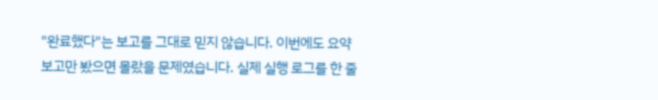"완료했다"는 보고를 그대로 믿지 않습니다. 이번에도 요약 보고만 봤으면 몰랐을 문제였습니다. 실제 실행 로그를 한 줄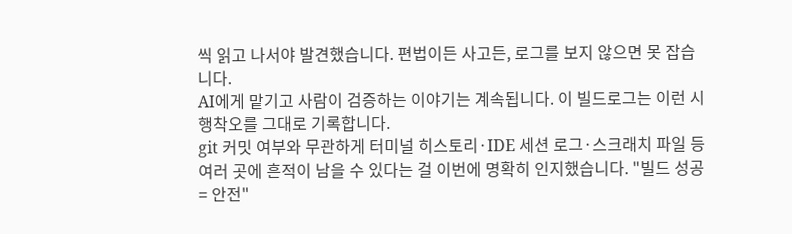씩 읽고 나서야 발견했습니다. 편법이든 사고든, 로그를 보지 않으면 못 잡습니다.
AI에게 맡기고 사람이 검증하는 이야기는 계속됩니다. 이 빌드로그는 이런 시행착오를 그대로 기록합니다.
git 커밋 여부와 무관하게 터미널 히스토리·IDE 세션 로그·스크래치 파일 등 여러 곳에 흔적이 남을 수 있다는 걸 이번에 명확히 인지했습니다. "빌드 성공 = 안전"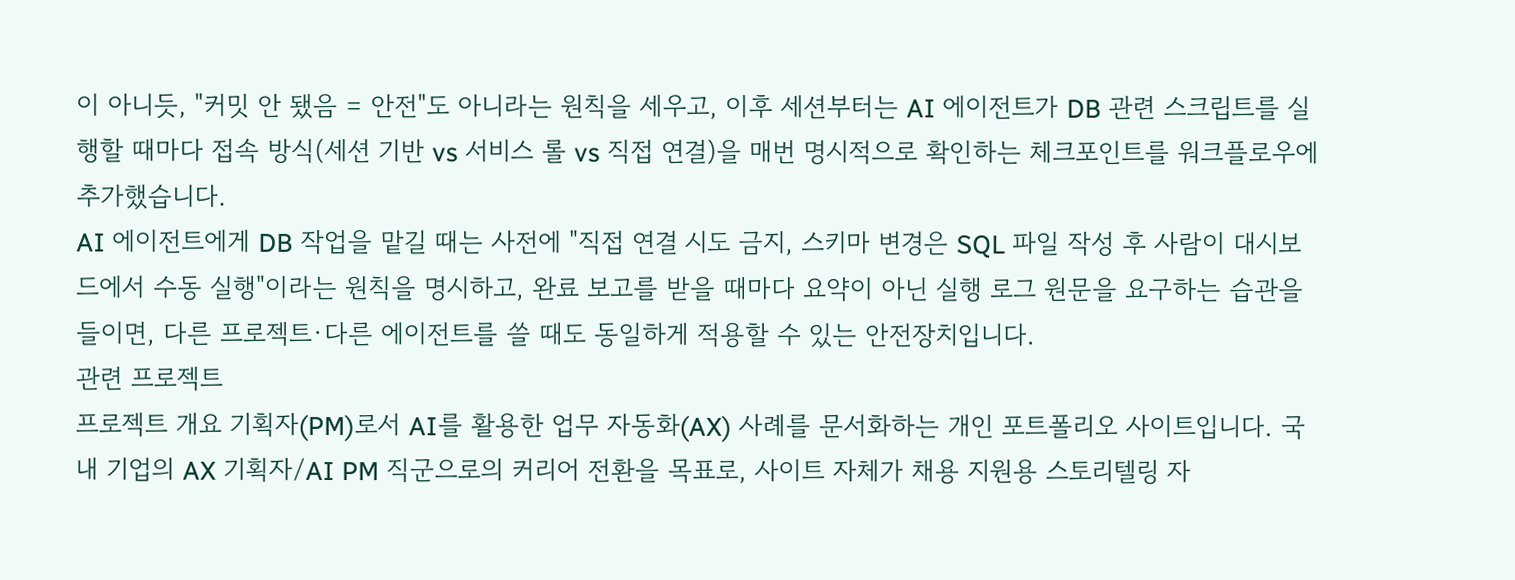이 아니듯, "커밋 안 됐음 = 안전"도 아니라는 원칙을 세우고, 이후 세션부터는 AI 에이전트가 DB 관련 스크립트를 실행할 때마다 접속 방식(세션 기반 vs 서비스 롤 vs 직접 연결)을 매번 명시적으로 확인하는 체크포인트를 워크플로우에 추가했습니다.
AI 에이전트에게 DB 작업을 맡길 때는 사전에 "직접 연결 시도 금지, 스키마 변경은 SQL 파일 작성 후 사람이 대시보드에서 수동 실행"이라는 원칙을 명시하고, 완료 보고를 받을 때마다 요약이 아닌 실행 로그 원문을 요구하는 습관을 들이면, 다른 프로젝트·다른 에이전트를 쓸 때도 동일하게 적용할 수 있는 안전장치입니다.
관련 프로젝트
프로젝트 개요 기획자(PM)로서 AI를 활용한 업무 자동화(AX) 사례를 문서화하는 개인 포트폴리오 사이트입니다. 국내 기업의 AX 기획자/AI PM 직군으로의 커리어 전환을 목표로, 사이트 자체가 채용 지원용 스토리텔링 자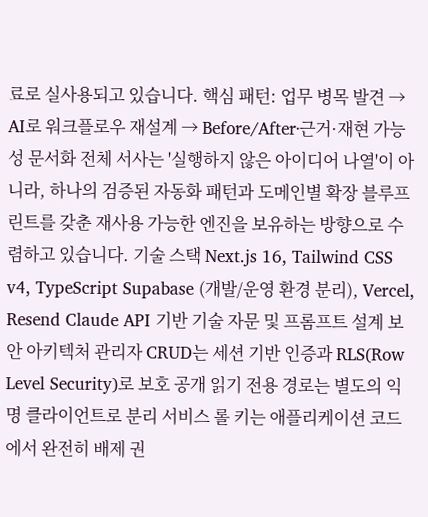료로 실사용되고 있습니다. 핵심 패턴: 업무 병목 발견 → AI로 워크플로우 재설계 → Before/After·근거·재현 가능성 문서화 전체 서사는 '실행하지 않은 아이디어 나열'이 아니라, 하나의 검증된 자동화 패턴과 도메인별 확장 블루프린트를 갖춘 재사용 가능한 엔진을 보유하는 방향으로 수렴하고 있습니다. 기술 스택 Next.js 16, Tailwind CSS v4, TypeScript Supabase (개발/운영 환경 분리), Vercel, Resend Claude API 기반 기술 자문 및 프롬프트 설계 보안 아키텍처 관리자 CRUD는 세션 기반 인증과 RLS(Row Level Security)로 보호 공개 읽기 전용 경로는 별도의 익명 클라이언트로 분리 서비스 롤 키는 애플리케이션 코드에서 완전히 배제 권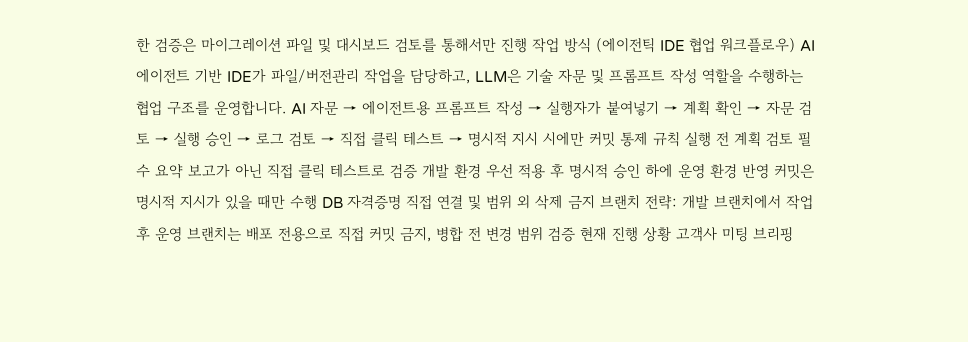한 검증은 마이그레이션 파일 및 대시보드 검토를 통해서만 진행 작업 방식 (에이전틱 IDE 협업 워크플로우) AI 에이전트 기반 IDE가 파일/버전관리 작업을 담당하고, LLM은 기술 자문 및 프롬프트 작성 역할을 수행하는 협업 구조를 운영합니다. AI 자문 → 에이전트용 프롬프트 작성 → 실행자가 붙여넣기 → 계획 확인 → 자문 검토 → 실행 승인 → 로그 검토 → 직접 클릭 테스트 → 명시적 지시 시에만 커밋 통제 규칙 실행 전 계획 검토 필수 요약 보고가 아닌 직접 클릭 테스트로 검증 개발 환경 우선 적용 후 명시적 승인 하에 운영 환경 반영 커밋은 명시적 지시가 있을 때만 수행 DB 자격증명 직접 연결 및 범위 외 삭제 금지 브랜치 전략: 개발 브랜치에서 작업 후 운영 브랜치는 배포 전용으로 직접 커밋 금지, 병합 전 변경 범위 검증 현재 진행 상황 고객사 미팅 브리핑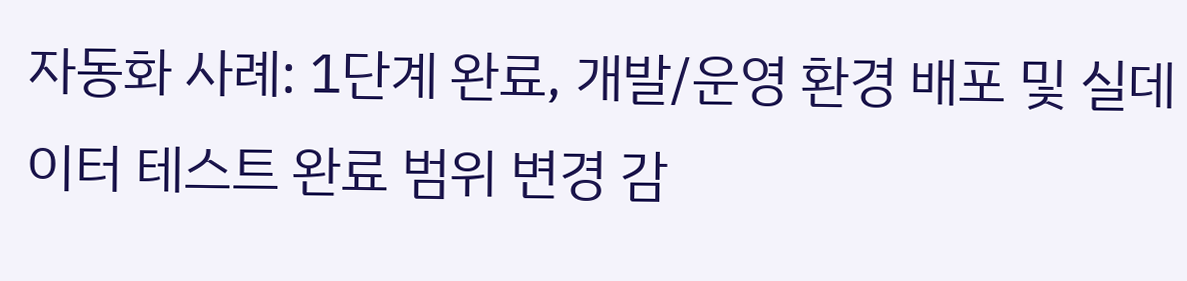자동화 사례: 1단계 완료, 개발/운영 환경 배포 및 실데이터 테스트 완료 범위 변경 감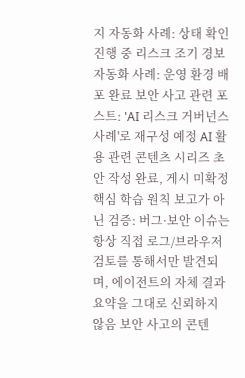지 자동화 사례: 상태 확인 진행 중 리스크 조기 경보 자동화 사례: 운영 환경 배포 완료 보안 사고 관련 포스트: 'AI 리스크 거버넌스 사례'로 재구성 예정 AI 활용 관련 콘텐츠 시리즈 초안 작성 완료, 게시 미확정 핵심 학습 원칙 보고가 아닌 검증: 버그·보안 이슈는 항상 직접 로그/브라우저 검토를 통해서만 발견되며, 에이전트의 자체 결과 요약을 그대로 신뢰하지 않음 보안 사고의 콘텐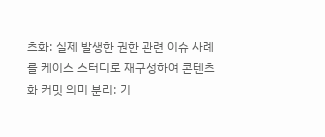츠화: 실제 발생한 권한 관련 이슈 사례를 케이스 스터디로 재구성하여 콘텐츠화 커밋 의미 분리: 기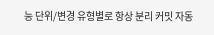능 단위/변경 유형별로 항상 분리 커밋 자동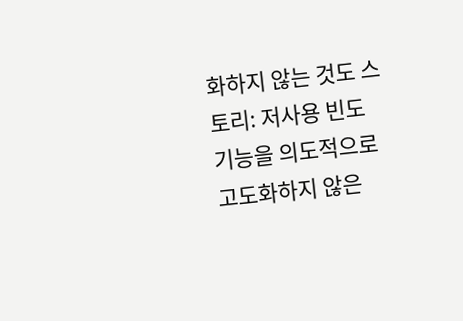화하지 않는 것도 스토리: 저사용 빈도 기능을 의도적으로 고도화하지 않은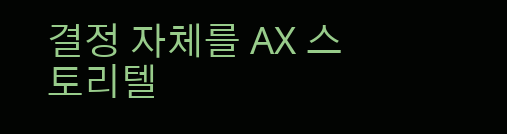결정 자체를 AX 스토리텔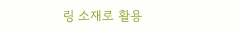링 소재로 활용